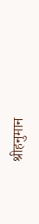श्रीहनुमान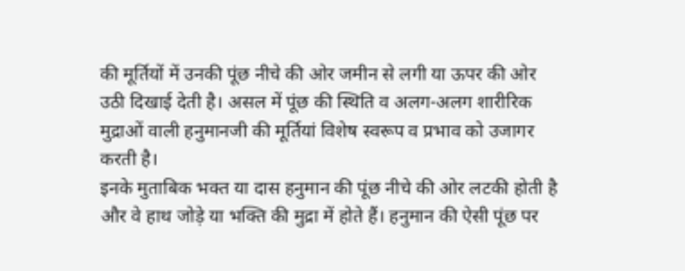की मूर्तियों में उनकी पूंछ नीचे की ओर जमीन से लगी या ऊपर की ओर उठी दिखाई देती है। असल में पूंछ की स्थिति व अलग-अलग शारीरिक मुद्राओं वाली हनुमानजी की मूर्तियां विशेष स्वरूप व प्रभाव को उजागर करती है।
इनके मुताबिक भक्त या दास हनुमान की पूंछ नीचे की ओर लटकी होती है और वे हाथ जोड़े या भक्ति की मुद्रा में होते हैं। हनुमान की ऐसी पूंछ पर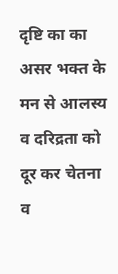दृष्टि का का असर भक्त के मन से आलस्य व दरिद्रता को दूर कर चेतना व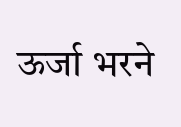ऊर्जा भरने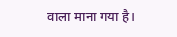वाला माना गया है।